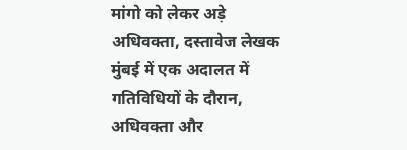मांगो को लेकर अड़े अधिवक्ता, दस्तावेज लेखक
मुंबई में एक अदालत में गतिविधियों के दौरान, अधिवक्ता और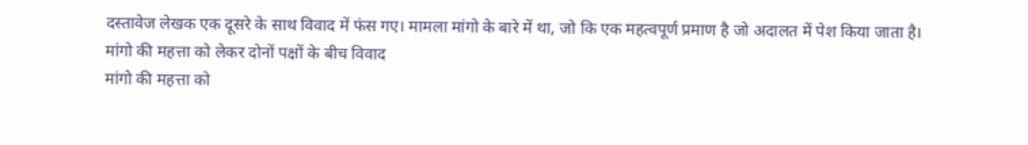दस्तावेज लेखक एक दूसरे के साथ विवाद में फंस गए। मामला मांगो के बारे में था, जो कि एक महत्वपूर्ण प्रमाण है जो अदालत में पेश किया जाता है।
मांगो की महत्ता को लेकर दोनों पक्षों के बीच विवाद
मांगो की महत्ता को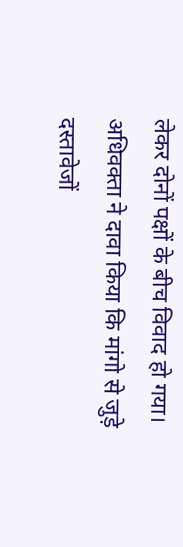लेकर दोनों पक्षों के बीच विवाद हो गया। अधिवक्ता ने दावा किया कि मांगो से जुड़े दस्तावेजों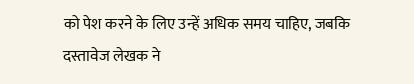को पेश करने के लिए उन्हें अधिक समय चाहिए, जबकि दस्तावेज लेखक ने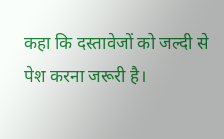कहा कि दस्तावेजों को जल्दी से पेश करना जरूरी है।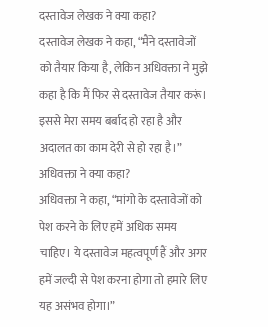दस्तावेज लेखक ने क्या कहा?
दस्तावेज लेखक ने कहा, “मैंने दस्तावेजों को तैयार किया है, लेकिन अधिवक्ता ने मुझे कहा है कि मैं फिर से दस्तावेज तैयार करूं। इससे मेरा समय बर्बाद हो रहा है और अदालत का काम देरी से हो रहा है।”
अधिवक्ता ने क्या कहा?
अधिवक्ता ने कहा, “मांगो के दस्तावेजों को पेश करने के लिए हमें अधिक समय चाहिए। ये दस्तावेज महत्वपूर्ण हैं और अगर हमें जल्दी से पेश करना होगा तो हमारे लिए यह असंभव होगा।”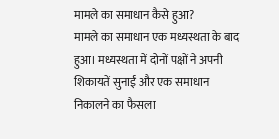मामले का समाधान कैसे हुआ?
मामले का समाधान एक मध्यस्थता के बाद हुआ। मध्यस्थता में दोनों पक्षों ने अपनी शिकायतें सुनाईं और एक समाधान निकालने का फैसला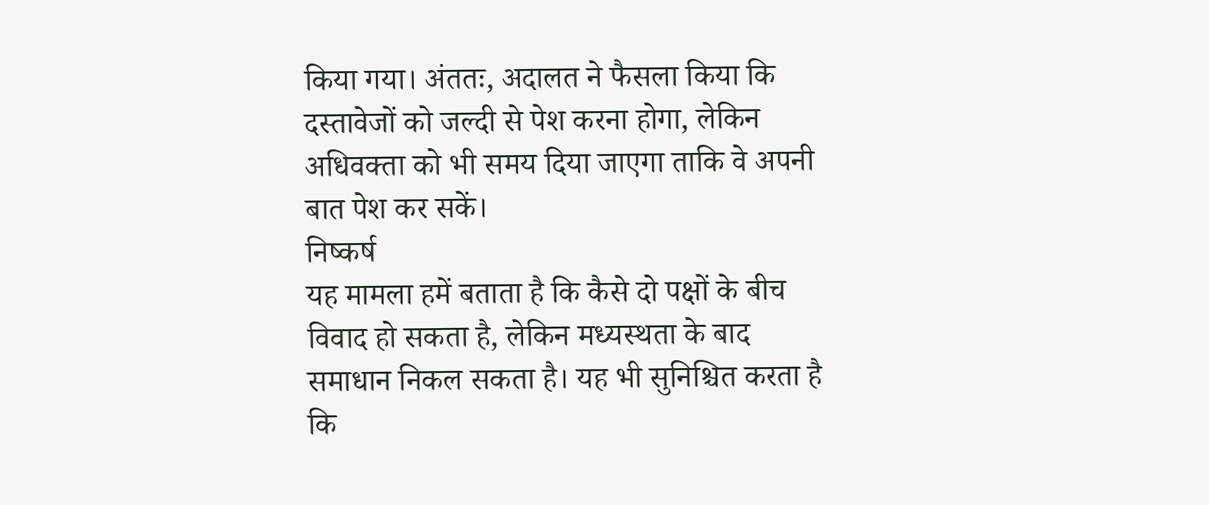किया गया। अंततः, अदालत ने फैसला किया कि दस्तावेजों को जल्दी से पेश करना होगा, लेकिन अधिवक्ता को भी समय दिया जाएगा ताकि वे अपनी बात पेश कर सकें।
निष्कर्ष
यह मामला हमें बताता है कि कैसे दो पक्षों के बीच विवाद हो सकता है, लेकिन मध्यस्थता के बाद समाधान निकल सकता है। यह भी सुनिश्चित करता है कि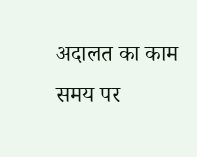अदालत का काम समय पर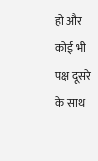हो और कोई भी पक्ष दूसरे के साथ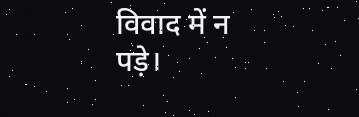विवाद में न पड़े।